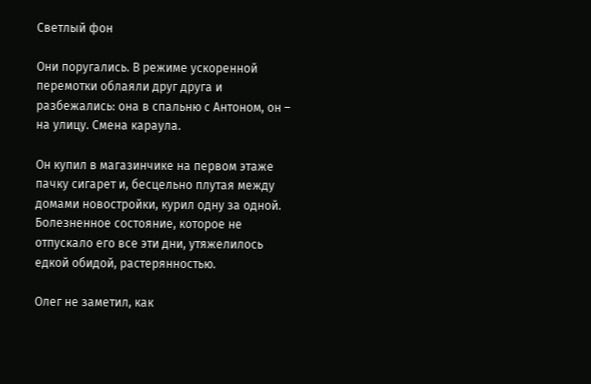Светлый фон

Они поругались. В режиме ускоренной перемотки облаяли друг друга и разбежались: она в спальню с Антоном, он – на улицу. Смена караула.

Он купил в магазинчике на первом этаже пачку сигарет и, бесцельно плутая между домами новостройки, курил одну за одной. Болезненное состояние, которое не отпускало его все эти дни, утяжелилось едкой обидой, растерянностью.

Олег не заметил, как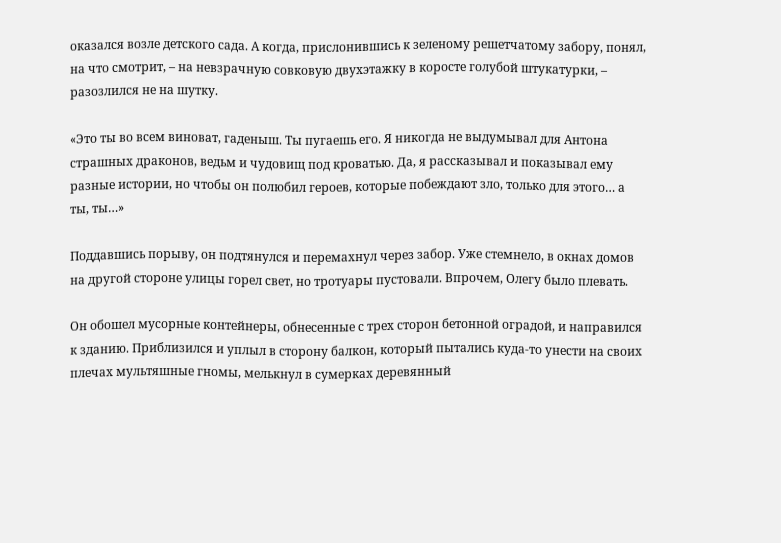оказался возле детского сада. А когда, прислонившись к зеленому решетчатому забору, понял, на что смотрит, – на невзрачную совковую двухэтажку в коросте голубой штукатурки, – разозлился не на шутку.

«Это ты во всем виноват, гаденыш. Ты пугаешь его. Я никогда не выдумывал для Антона страшных драконов, ведьм и чудовищ под кроватью. Да, я рассказывал и показывал ему разные истории, но чтобы он полюбил героев, которые побеждают зло, только для этого… а ты, ты…»

Поддавшись порыву, он подтянулся и перемахнул через забор. Уже стемнело, в окнах домов на другой стороне улицы горел свет, но тротуары пустовали. Впрочем, Олегу было плевать.

Он обошел мусорные контейнеры, обнесенные с трех сторон бетонной оградой, и направился к зданию. Приблизился и уплыл в сторону балкон, который пытались куда-то унести на своих плечах мультяшные гномы, мелькнул в сумерках деревянный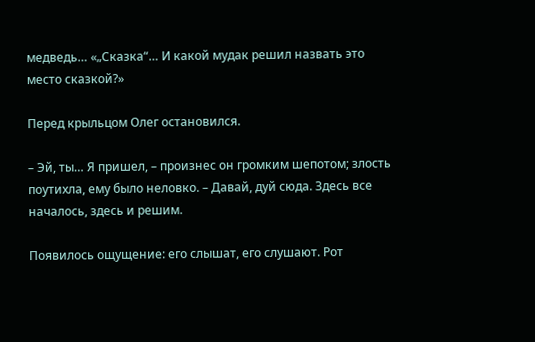медведь… «„Сказка“… И какой мудак решил назвать это место сказкой?»

Перед крыльцом Олег остановился.

– Эй, ты… Я пришел, – произнес он громким шепотом; злость поутихла, ему было неловко. – Давай, дуй сюда. Здесь все началось, здесь и решим.

Появилось ощущение: его слышат, его слушают. Рот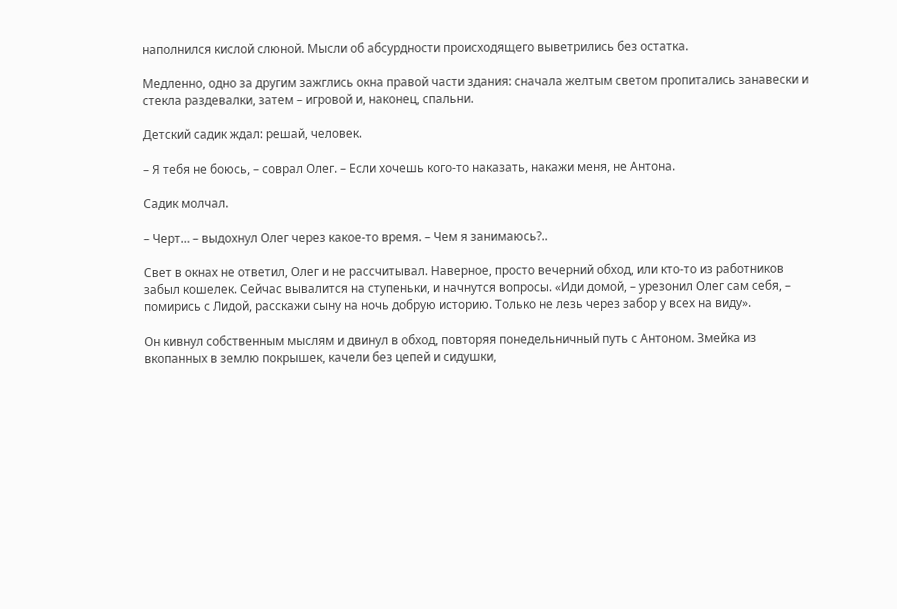наполнился кислой слюной. Мысли об абсурдности происходящего выветрились без остатка.

Медленно, одно за другим зажглись окна правой части здания: сначала желтым светом пропитались занавески и стекла раздевалки, затем – игровой и, наконец, спальни.

Детский садик ждал: решай, человек.

– Я тебя не боюсь, – соврал Олег. – Если хочешь кого-то наказать, накажи меня, не Антона.

Садик молчал.

– Черт… – выдохнул Олег через какое-то время. – Чем я занимаюсь?..

Свет в окнах не ответил, Олег и не рассчитывал. Наверное, просто вечерний обход, или кто-то из работников забыл кошелек. Сейчас вывалится на ступеньки, и начнутся вопросы. «Иди домой, – урезонил Олег сам себя, – помирись с Лидой, расскажи сыну на ночь добрую историю. Только не лезь через забор у всех на виду».

Он кивнул собственным мыслям и двинул в обход, повторяя понедельничный путь с Антоном. Змейка из вкопанных в землю покрышек, качели без цепей и сидушки,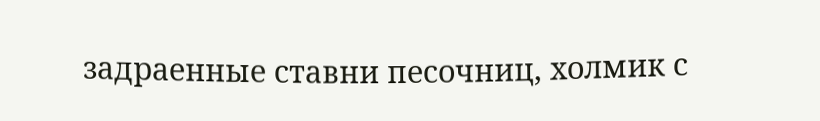задраенные ставни песочниц, холмик с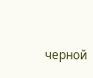черной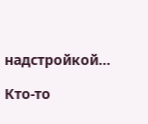надстройкой…

Кто-то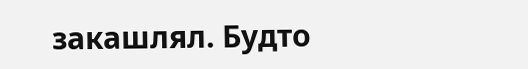закашлял. Будто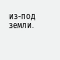из-под земли.